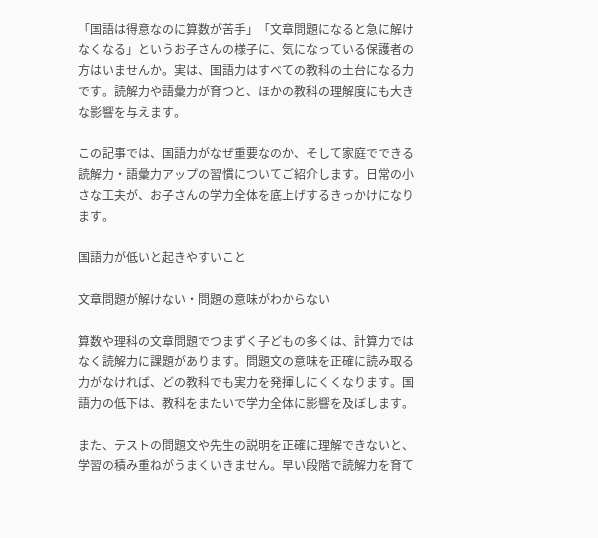「国語は得意なのに算数が苦手」「文章問題になると急に解けなくなる」というお子さんの様子に、気になっている保護者の方はいませんか。実は、国語力はすべての教科の土台になる力です。読解力や語彙力が育つと、ほかの教科の理解度にも大きな影響を与えます。

この記事では、国語力がなぜ重要なのか、そして家庭でできる読解力・語彙力アップの習慣についてご紹介します。日常の小さな工夫が、お子さんの学力全体を底上げするきっかけになります。

国語力が低いと起きやすいこと

文章問題が解けない・問題の意味がわからない

算数や理科の文章問題でつまずく子どもの多くは、計算力ではなく読解力に課題があります。問題文の意味を正確に読み取る力がなければ、どの教科でも実力を発揮しにくくなります。国語力の低下は、教科をまたいで学力全体に影響を及ぼします。

また、テストの問題文や先生の説明を正確に理解できないと、学習の積み重ねがうまくいきません。早い段階で読解力を育て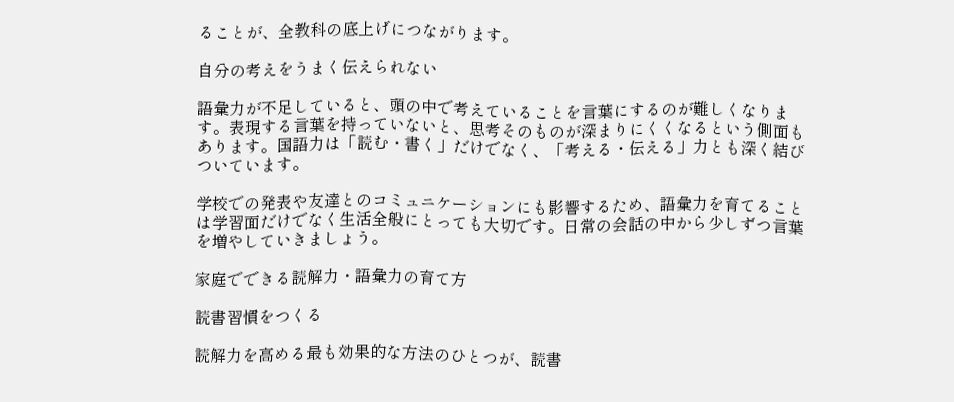ることが、全教科の底上げにつながります。

自分の考えをうまく伝えられない

語彙力が不足していると、頭の中で考えていることを言葉にするのが難しくなります。表現する言葉を持っていないと、思考そのものが深まりにくくなるという側面もあります。国語力は「読む・書く」だけでなく、「考える・伝える」力とも深く結びついています。

学校での発表や友達とのコミュニケーションにも影響するため、語彙力を育てることは学習面だけでなく生活全般にとっても大切です。日常の会話の中から少しずつ言葉を増やしていきましょう。

家庭でできる読解力・語彙力の育て方

読書習慣をつくる

読解力を高める最も効果的な方法のひとつが、読書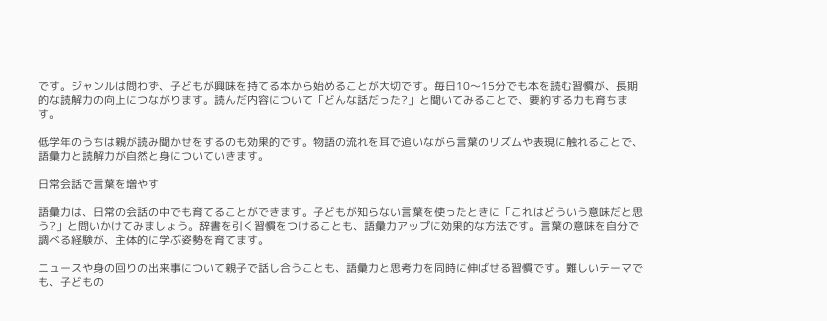です。ジャンルは問わず、子どもが興味を持てる本から始めることが大切です。毎日10〜15分でも本を読む習慣が、長期的な読解力の向上につながります。読んだ内容について「どんな話だった?」と聞いてみることで、要約する力も育ちます。

低学年のうちは親が読み聞かせをするのも効果的です。物語の流れを耳で追いながら言葉のリズムや表現に触れることで、語彙力と読解力が自然と身についていきます。

日常会話で言葉を増やす

語彙力は、日常の会話の中でも育てることができます。子どもが知らない言葉を使ったときに「これはどういう意味だと思う?」と問いかけてみましょう。辞書を引く習慣をつけることも、語彙力アップに効果的な方法です。言葉の意味を自分で調べる経験が、主体的に学ぶ姿勢を育てます。

ニュースや身の回りの出来事について親子で話し合うことも、語彙力と思考力を同時に伸ばせる習慣です。難しいテーマでも、子どもの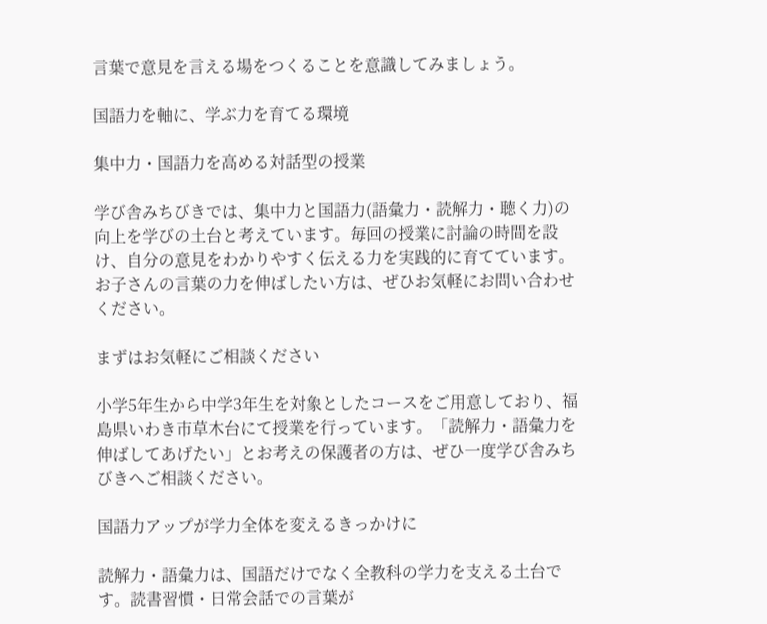言葉で意見を言える場をつくることを意識してみましょう。

国語力を軸に、学ぶ力を育てる環境

集中力・国語力を高める対話型の授業

学び舎みちびきでは、集中力と国語力(語彙力・読解力・聴く力)の向上を学びの土台と考えています。毎回の授業に討論の時間を設け、自分の意見をわかりやすく伝える力を実践的に育てています。お子さんの言葉の力を伸ばしたい方は、ぜひお気軽にお問い合わせください。

まずはお気軽にご相談ください

小学5年生から中学3年生を対象としたコースをご用意しており、福島県いわき市草木台にて授業を行っています。「読解力・語彙力を伸ばしてあげたい」とお考えの保護者の方は、ぜひ一度学び舎みちびきへご相談ください。

国語力アップが学力全体を変えるきっかけに

読解力・語彙力は、国語だけでなく全教科の学力を支える土台です。読書習慣・日常会話での言葉が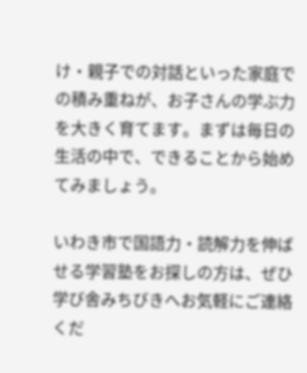け・親子での対話といった家庭での積み重ねが、お子さんの学ぶ力を大きく育てます。まずは毎日の生活の中で、できることから始めてみましょう。

いわき市で国語力・読解力を伸ばせる学習塾をお探しの方は、ぜひ学び舎みちびきへお気軽にご連絡くだ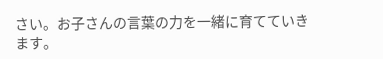さい。お子さんの言葉の力を一緒に育てていきます。